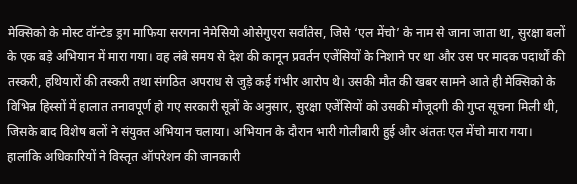मेक्सिको के मोस्ट वॉन्टेड ड्रग माफिया सरगना नेमेसियो ओसेगुएरा सर्वांतेस, जिसे ‘एल मेंचो’ के नाम से जाना जाता था, सुरक्षा बलों के एक बड़े अभियान में मारा गया। वह लंबे समय से देश की कानून प्रवर्तन एजेंसियों के निशाने पर था और उस पर मादक पदार्थों की तस्करी, हथियारों की तस्करी तथा संगठित अपराध से जुड़े कई गंभीर आरोप थे। उसकी मौत की खबर सामने आते ही मेक्सिको के विभिन्न हिस्सों में हालात तनावपूर्ण हो गए सरकारी सूत्रों के अनुसार, सुरक्षा एजेंसियों को उसकी मौजूदगी की गुप्त सूचना मिली थी, जिसके बाद विशेष बलों ने संयुक्त अभियान चलाया। अभियान के दौरान भारी गोलीबारी हुई और अंततः एल मेंचो मारा गया। हालांकि अधिकारियों ने विस्तृत ऑपरेशन की जानकारी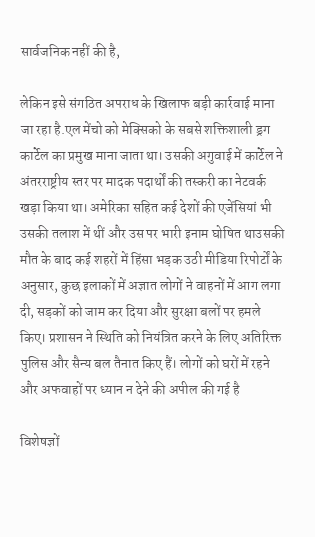सार्वजनिक नहीं की है,

लेकिन इसे संगठित अपराध के खिलाफ बड़ी कार्रवाई माना जा रहा है.एल मेंचो को मेक्सिको के सबसे शक्तिशाली ड्रग कार्टेल का प्रमुख माना जाता था। उसकी अगुवाई में कार्टेल ने अंतरराष्ट्रीय स्तर पर मादक पदार्थों की तस्करी का नेटवर्क खड़ा किया था। अमेरिका सहित कई देशों की एजेंसियां भी उसकी तलाश में थीं और उस पर भारी इनाम घोषित थाउसकी मौत के बाद कई शहरों में हिंसा भड़क उठी मीडिया रिपोर्टों के अनुसार, कुछ इलाकों में अज्ञात लोगों ने वाहनों में आग लगा दी, सड़कों को जाम कर दिया और सुरक्षा बलों पर हमले किए। प्रशासन ने स्थिति को नियंत्रित करने के लिए अतिरिक्त पुलिस और सैन्य बल तैनात किए हैं। लोगों को घरों में रहने और अफवाहों पर ध्यान न देने की अपील की गई है

विशेषज्ञों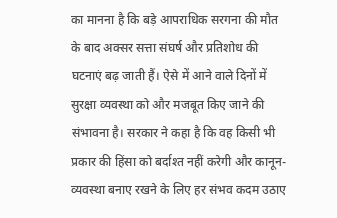का मानना है कि बड़े आपराधिक सरगना की मौत के बाद अक्सर सत्ता संघर्ष और प्रतिशोध की घटनाएं बढ़ जाती हैं। ऐसे में आने वाले दिनों में सुरक्षा व्यवस्था को और मजबूत किए जाने की संभावना है। सरकार ने कहा है कि वह किसी भी प्रकार की हिंसा को बर्दाश्त नहीं करेगी और कानून-व्यवस्था बनाए रखने के लिए हर संभव कदम उठाए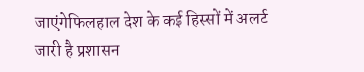जाएंगेफिलहाल देश के कई हिस्सों में अलर्ट जारी है प्रशासन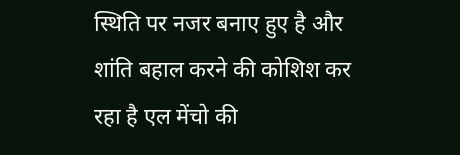स्थिति पर नजर बनाए हुए है और शांति बहाल करने की कोशिश कर रहा है एल मेंचो की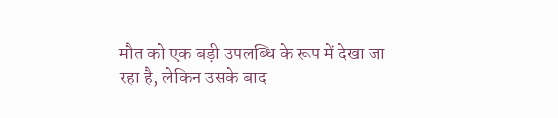मौत को एक बड़ी उपलब्धि के रूप में देखा जा रहा है, लेकिन उसके बाद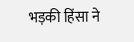भड़की हिंसा ने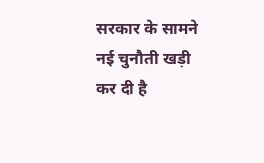सरकार के सामने नई चुनौती खड़ी कर दी है